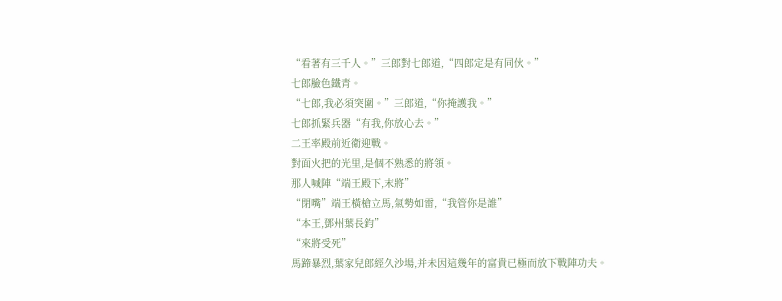“看著有三千人。”三郎對七郎道,“四郎定是有同伙。”
七郎臉色鐵青。
“七郎,我必須突圍。”三郎道,“你掩護我。”
七郎抓緊兵器“有我,你放心去。”
二王率殿前近衛迎戰。
對面火把的光里,是個不熟悉的將領。
那人喊陣“端王殿下,末將”
“閉嘴”端王橫槍立馬,氣勢如雷,“我管你是誰”
“本王,鄧州葉長鈞”
“來將受死”
馬蹄暴烈,葉家兒郎經久沙場,并未因這幾年的富貴已極而放下戰陣功夫。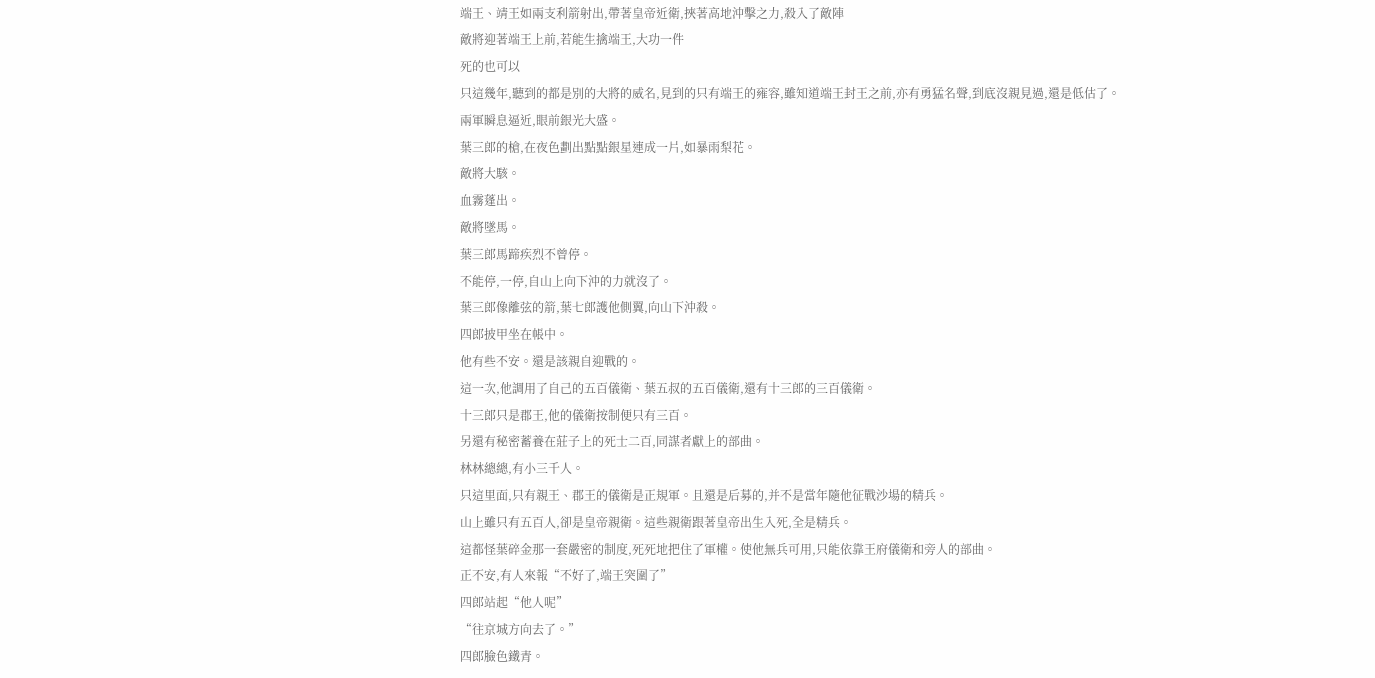端王、靖王如兩支利箭射出,帶著皇帝近衛,挾著高地沖擊之力,殺入了敵陣
敵將迎著端王上前,若能生擒端王,大功一件
死的也可以
只這幾年,聽到的都是別的大將的威名,見到的只有端王的雍容,雖知道端王封王之前,亦有勇猛名聲,到底沒親見過,還是低估了。
兩軍瞬息逼近,眼前銀光大盛。
葉三郎的槍,在夜色劃出點點銀星連成一片,如暴雨梨花。
敵將大駭。
血霧蓬出。
敵將墜馬。
葉三郎馬蹄疾烈不曾停。
不能停,一停,自山上向下沖的力就沒了。
葉三郎像離弦的箭,葉七郎護他側翼,向山下沖殺。
四郎披甲坐在帳中。
他有些不安。還是該親自迎戰的。
這一次,他調用了自己的五百儀衛、葉五叔的五百儀衛,還有十三郎的三百儀衛。
十三郎只是郡王,他的儀衛按制便只有三百。
另還有秘密蓄養在莊子上的死士二百,同謀者獻上的部曲。
林林總總,有小三千人。
只這里面,只有親王、郡王的儀衛是正規軍。且還是后募的,并不是當年隨他征戰沙場的精兵。
山上雖只有五百人,卻是皇帝親衛。這些親衛跟著皇帝出生入死,全是精兵。
這都怪葉碎金那一套嚴密的制度,死死地把住了軍權。使他無兵可用,只能依靠王府儀衛和旁人的部曲。
正不安,有人來報“不好了,端王突圍了”
四郎站起“他人呢”
“往京城方向去了。”
四郎臉色鐵青。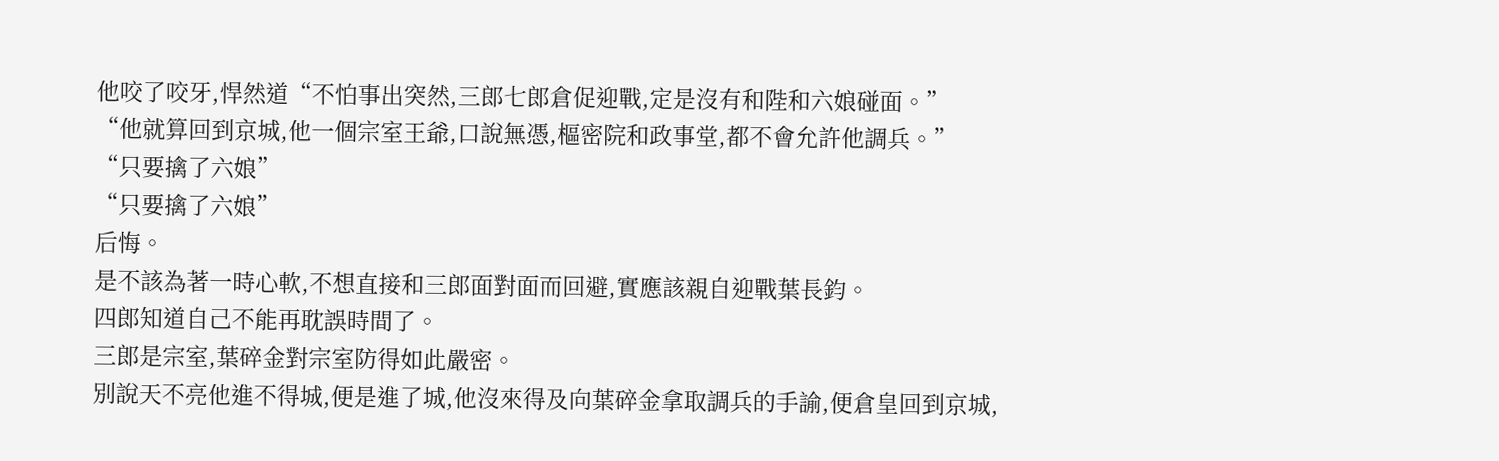他咬了咬牙,悍然道“不怕事出突然,三郎七郎倉促迎戰,定是沒有和陛和六娘碰面。”
“他就算回到京城,他一個宗室王爺,口說無憑,樞密院和政事堂,都不會允許他調兵。”
“只要擒了六娘”
“只要擒了六娘”
后悔。
是不該為著一時心軟,不想直接和三郎面對面而回避,實應該親自迎戰葉長鈞。
四郎知道自己不能再耽誤時間了。
三郎是宗室,葉碎金對宗室防得如此嚴密。
別說天不亮他進不得城,便是進了城,他沒來得及向葉碎金拿取調兵的手諭,便倉皇回到京城,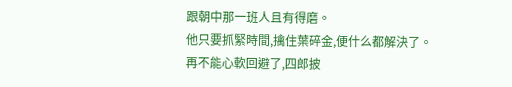跟朝中那一班人且有得磨。
他只要抓緊時間,擒住葉碎金,便什么都解決了。
再不能心軟回避了,四郎披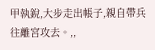甲執銳,大步走出帳子,親自帶兵往離宮攻去。,,